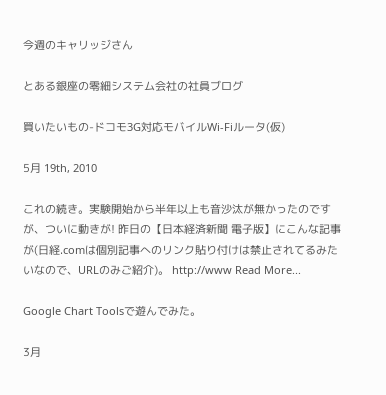今週のキャリッジさん

とある銀座の零細システム会社の社員ブログ

買いたいもの-ドコモ3G対応モバイルWi-Fiルータ(仮)

5月 19th, 2010

これの続き。実験開始から半年以上も音沙汰が無かったのですが、ついに動きが! 昨日の【日本経済新聞 電子版】にこんな記事が(日経.comは個別記事へのリンク貼り付けは禁止されてるみたいなので、URLのみご紹介)。 http://www Read More...

Google Chart Toolsで遊んでみた。

3月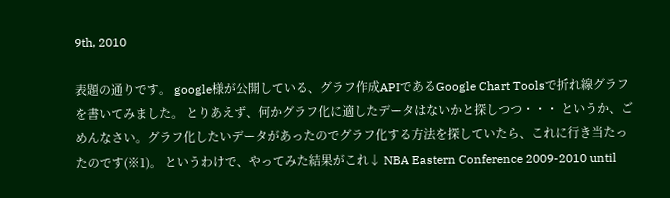9th, 2010

表題の通りです。 google様が公開している、グラフ作成APIであるGoogle Chart Toolsで折れ線グラフを書いてみました。 とりあえず、何かグラフ化に適したデータはないかと探しつつ・・・ というか、ごめんなさい。グラフ化したいデータがあったのでグラフ化する方法を探していたら、これに行き当たったのです(※1)。 というわけで、やってみた結果がこれ↓ NBA Eastern Conference 2009-2010 until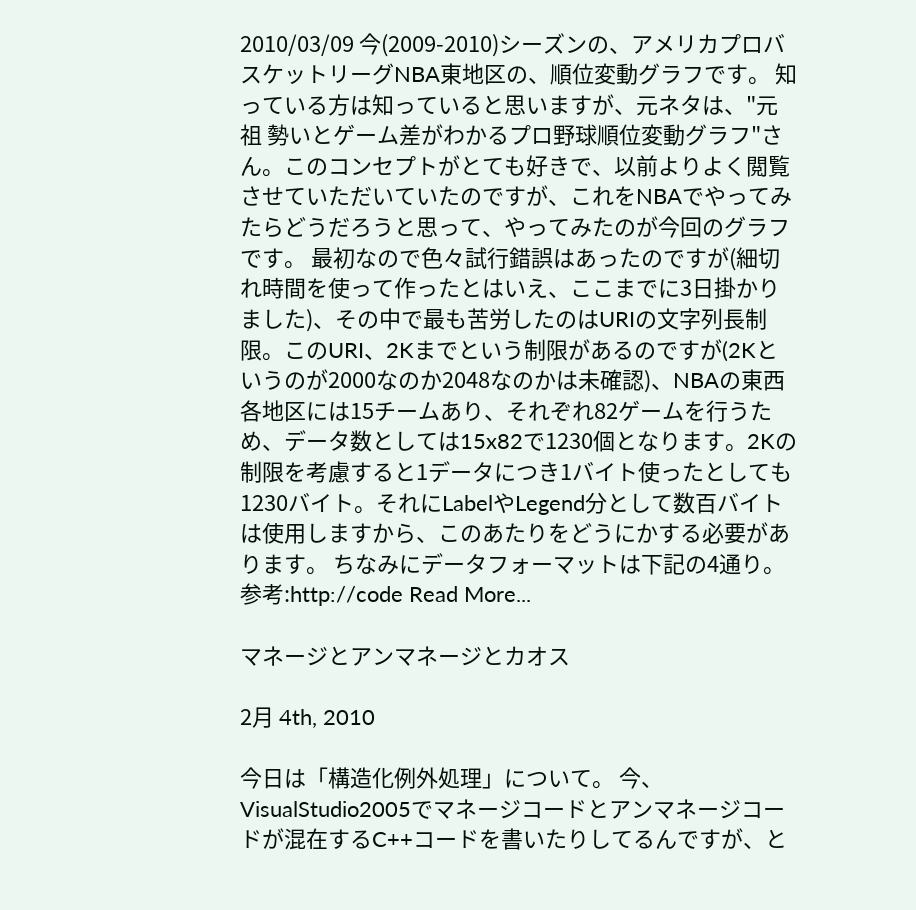2010/03/09 今(2009-2010)シーズンの、アメリカプロバスケットリーグNBA東地区の、順位変動グラフです。 知っている方は知っていると思いますが、元ネタは、"元祖 勢いとゲーム差がわかるプロ野球順位変動グラフ"さん。このコンセプトがとても好きで、以前よりよく閲覧させていただいていたのですが、これをNBAでやってみたらどうだろうと思って、やってみたのが今回のグラフです。 最初なので色々試行錯誤はあったのですが(細切れ時間を使って作ったとはいえ、ここまでに3日掛かりました)、その中で最も苦労したのはURIの文字列長制限。このURI、2Kまでという制限があるのですが(2Kというのが2000なのか2048なのかは未確認)、NBAの東西各地区には15チームあり、それぞれ82ゲームを行うため、データ数としては15x82で1230個となります。2Kの制限を考慮すると1データにつき1バイト使ったとしても1230バイト。それにLabelやLegend分として数百バイトは使用しますから、このあたりをどうにかする必要があります。 ちなみにデータフォーマットは下記の4通り。 参考:http://code Read More...

マネージとアンマネージとカオス

2月 4th, 2010

今日は「構造化例外処理」について。 今、VisualStudio2005でマネージコードとアンマネージコードが混在するC++コードを書いたりしてるんですが、と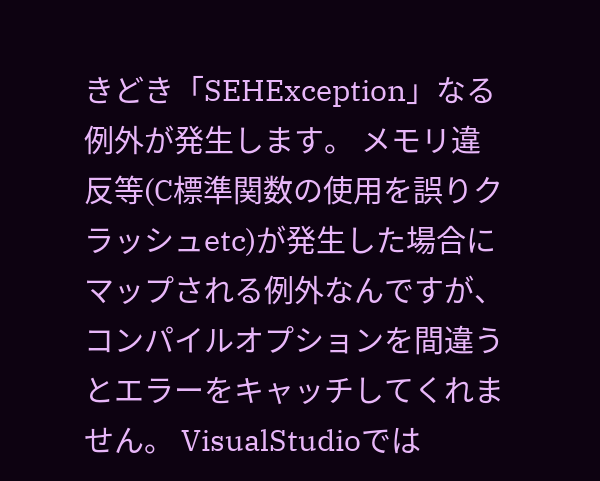きどき「SEHException」なる例外が発生します。 メモリ違反等(C標準関数の使用を誤りクラッシュetc)が発生した場合にマップされる例外なんですが、コンパイルオプションを間違うとエラーをキャッチしてくれません。 VisualStudioでは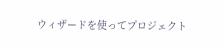ウィザードを使ってプロジェクト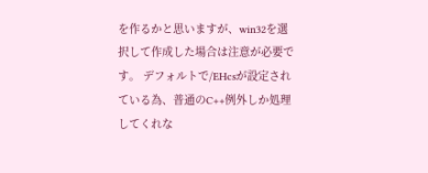を作るかと思いますが、win32を選択して作成した場合は注意が必要です。 デフォルトで/EHcsが設定されている為、普通のC++例外しか処理してくれな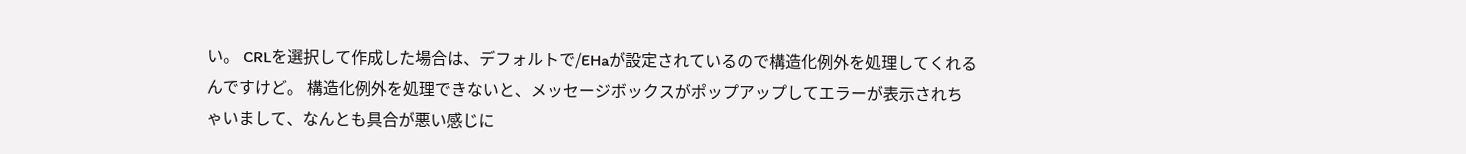い。 CRLを選択して作成した場合は、デフォルトで/EHaが設定されているので構造化例外を処理してくれるんですけど。 構造化例外を処理できないと、メッセージボックスがポップアップしてエラーが表示されちゃいまして、なんとも具合が悪い感じに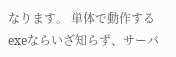なります。 単体で動作するexeならいざ知らず、サーバ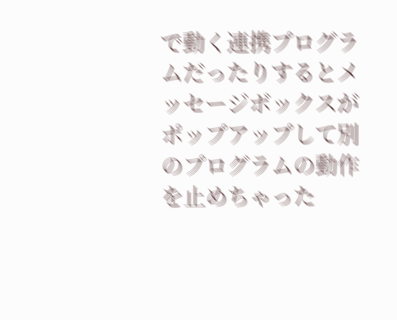で動く連携プログラムだったりするとメッセージボックスがポップアップして別のプログラムの動作を止めちゃった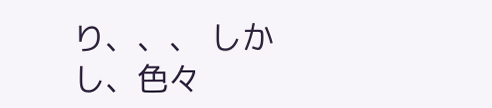り、、、 しかし、色々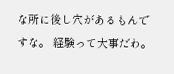な所に後し穴があるもんですな。 経験って大事だわ。